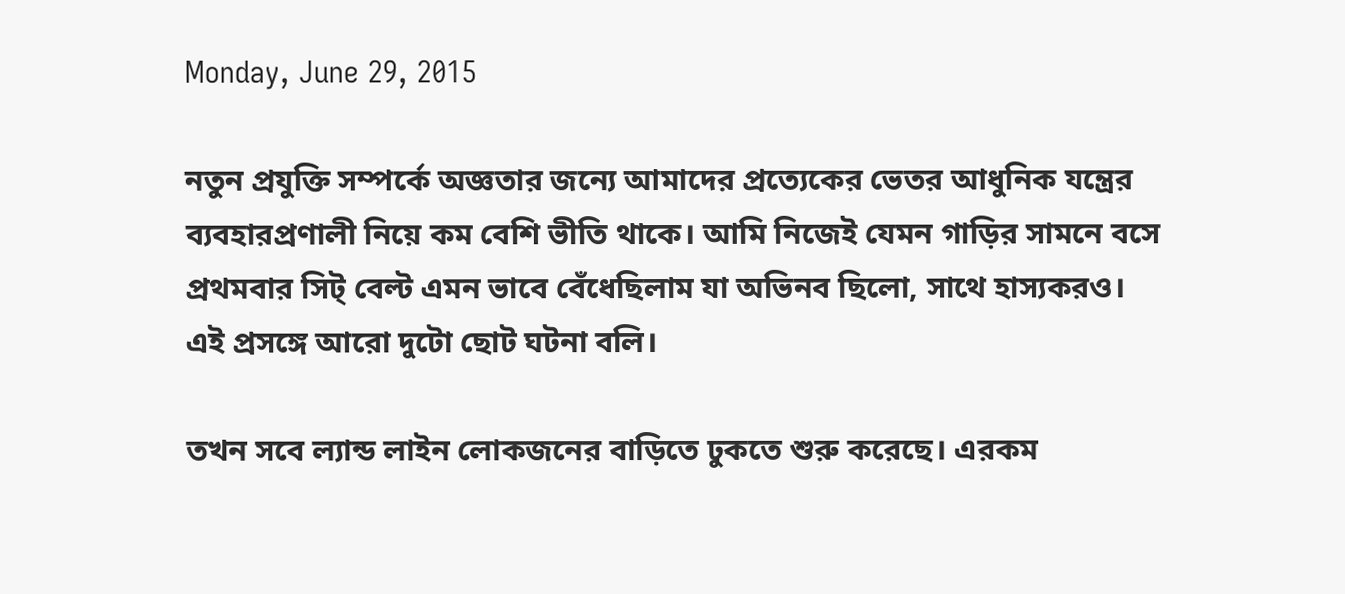Monday, June 29, 2015

নতুন প্রযুক্তি সম্পর্কে অজ্ঞতার জন্যে আমাদের প্রত্যেকের ভেতর আধুনিক যন্ত্রের ব্যবহারপ্রণালী নিয়ে কম বেশি ভীতি থাকে। আমি নিজেই যেমন গাড়ির সামনে বসে প্রথমবার সিট্ বেল্ট এমন ভাবে বেঁধেছিলাম যা অভিনব ছিলো, সাথে হাস্যকরও। এই প্রসঙ্গে আরো দুটো ছোট ঘটনা বলি।

তখন সবে ল্যান্ড লাইন লোকজনের বাড়িতে ঢুকতে শুরু করেছে। এরকম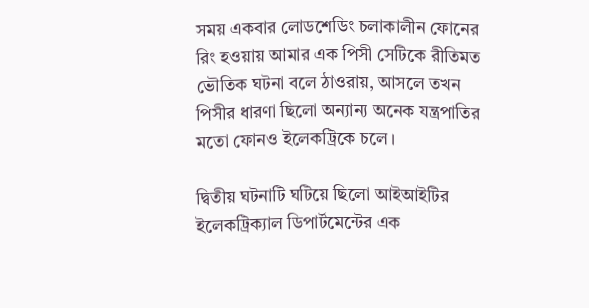সময় একবার লোডশেডিং চলাকালীন ফোনের রিং হওয়ায় আমার এক পিসী সেটিকে রীতিমত ভৌতিক ঘটনা বলে ঠাওরায়, আসলে তখন পিসীর ধারণা ছিলো অন্যান্য অনেক যন্ত্রপাতির মতো ফোনও ইলেকট্রিকে চলে।

দ্বিতীয় ঘটনাটি ঘটিয়ে ছিলো আইআইটির ইলেকট্রিক্যাল ডিপার্টমেন্টের এক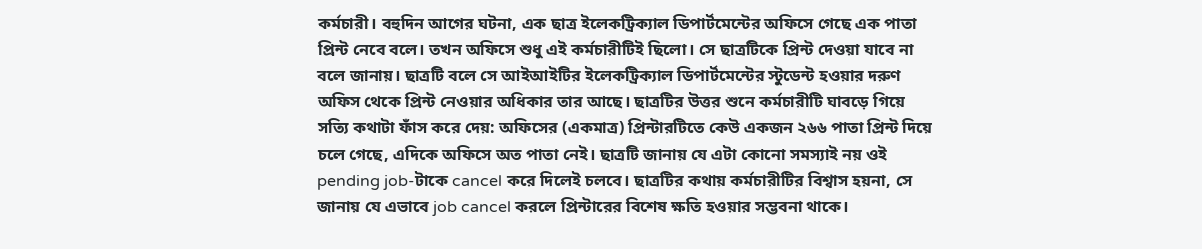কর্মচারী। বহুদিন আগের ঘটনা, এক ছাত্র ইলেকট্রিক্যাল ডিপার্টমেন্টের অফিসে গেছে এক পাতা প্রিন্ট নেবে বলে। তখন অফিসে শুধু এই কর্মচারীটিই ছিলো। সে ছাত্রটিকে প্রিন্ট দেওয়া যাবে না বলে জানায়। ছাত্রটি বলে সে আইআইটির ইলেকট্রিক্যাল ডিপার্টমেন্টের স্টুডেন্ট হওয়ার দরুণ অফিস থেকে প্রিন্ট নেওয়ার অধিকার তার আছে। ছাত্রটির উত্তর শুনে কর্মচারীটি ঘাবড়ে গিয়ে সত্যি কথাটা ফাঁস করে দেয়: অফিসের (একমাত্র) প্রিন্টারটিতে কেউ একজন ২৬৬ পাতা প্রিন্ট দিয়ে চলে গেছে, এদিকে অফিসে অত পাতা নেই। ছাত্রটি জানায় যে এটা কোনো সমস্যাই নয় ওই pending job-টাকে cancel করে দিলেই চলবে। ছাত্রটির কথায় কর্মচারীটির বিশ্বাস হয়না, সে জানায় যে এভাবে job cancel করলে প্রিন্টারের বিশেষ ক্ষতি হওয়ার সম্ভবনা থাকে।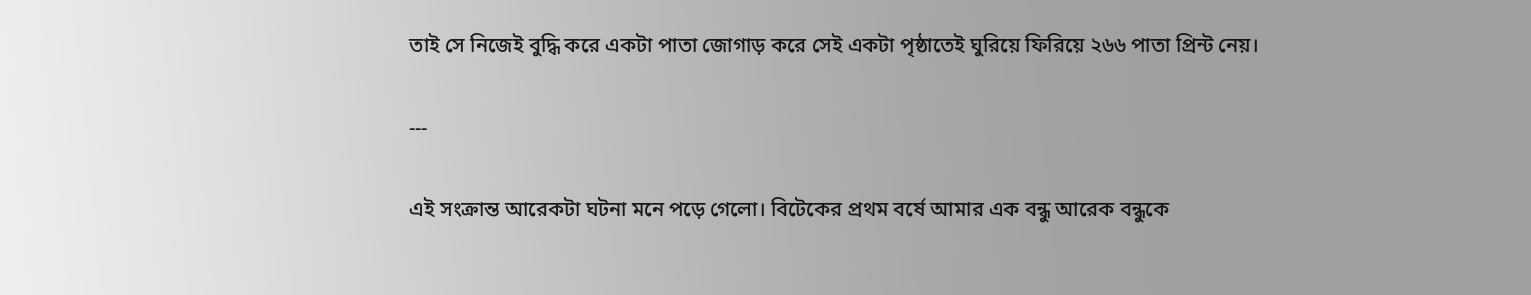তাই সে নিজেই বুদ্ধি করে একটা পাতা জোগাড় করে সেই একটা পৃষ্ঠাতেই ঘুরিয়ে ফিরিয়ে ২৬৬ পাতা প্রিন্ট নেয়।

---

এই সংক্রান্ত আরেকটা ঘটনা মনে পড়ে গেলো। বিটেকের প্রথম বর্ষে আমার এক বন্ধু আরেক বন্ধুকে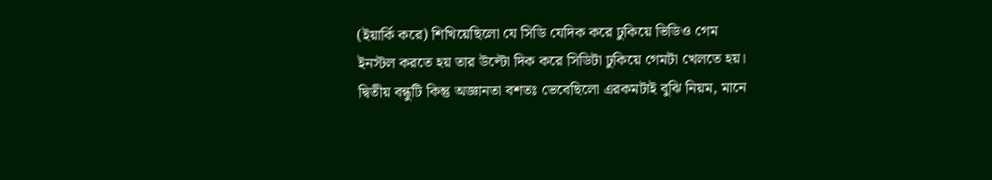(ইয়ার্কি করে) শিখিয়েছিলো যে সিডি যেদিক করে ঢুকিয়ে ভিডিও গেম ইনস্টল করতে হয় তার উল্টো দিক করে সিডিটা ঢুকিয়ে গেমটা খেলতে হয়। দ্বিতীয় বন্ধুটি কিন্তু অজ্ঞানতা বশতঃ ভেবেছিলো এরকমটাই বুঝি নিয়ম, মানে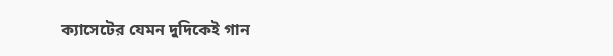ক্যাসেটের যেমন দুদিকেই গান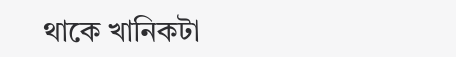থাকে খানিকটা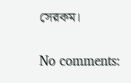সেরকম।

No comments: